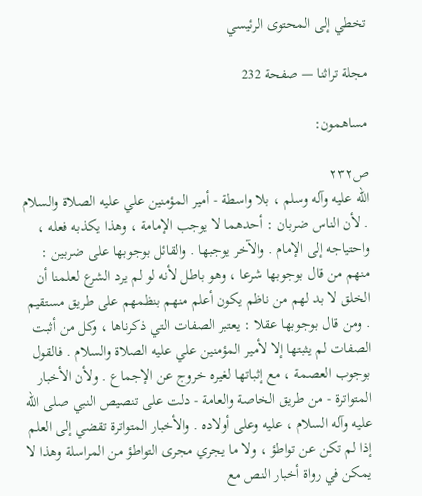تخطي إلى المحتوى الرئيسي

مجلة تراثنا — صفحة 232

مساهمون:

ص٢٣٢
الله عليه وآله وسلم ، بلا واسطة - أمير المؤمنين علي عليه الصلاة والسلام . لأن الناس ضربان : أحدهما لا يوجب الإمامة ، وهذا يكذبه فعله ، واحتياجه إلى الإمام . والآخر يوجبها . والقائل بوجوبها على ضربين : منهم من قال بوجوبها شرعا ، وهو باطل لأنه لو لم يرد الشرع لعلمنا أن الخلق لا بد لهم من ناظم يكون أعلم منهم بنظمهم على طريق مستقيم . ومن قال بوجوبها عقلا : يعتبر الصفات التي ذكرناها ، وكل من أثبت الصفات لم يثبتها إلا لأمير المؤمنين علي عليه الصلاة والسلام . فالقول بوجوب العصمة ، مع إثباتها لغيره خروج عن الإجماع . ولأن الأخبار المتواترة - من طريق الخاصة والعامة - دلت على تنصيص النبي صلى الله عليه وآله السلام ، عليه وعلى أولاده . والأخبار المتواترة تقضي إلى العلم إذا لم تكن عن تواطؤ ، ولا ما يجري مجرى التواطؤ من المراسلة وهذا لا يمكن في رواة أخبار النص مع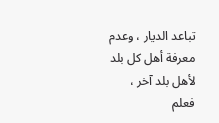تباعد الديار ، وعدم معرفة أهل كل بلد لأهل بلد آخر ، فعلم